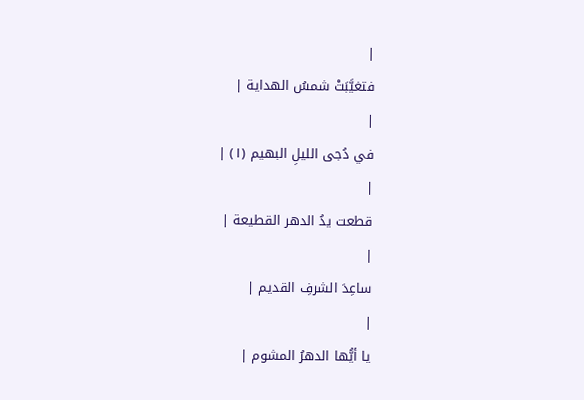|
فتغيَّبَتْ شمسُ الهداية |
|
في دُجى الليلِ البهيم (١) |
|
قطعت يدُ الدهر القطيعة |
|
ساعِدَ الشرفِ القديم |
|
يا أيُّها الدهرُ المشوم |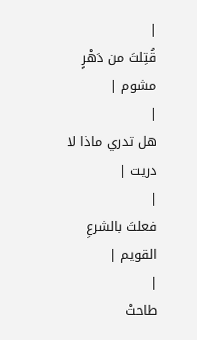|
قُتِلتَ من دَهْرٍ مشوم |
|
هل تدري ماذا لا دريت |
|
فعلتَ بالشرعِ القويم |
|
طاحتْ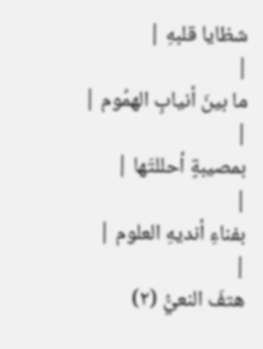شظايا قلبهِ |
|
ما بينَ أنيابِ الهمُوم |
|
بمصيبةٍ أحللتَها |
|
بفناءِ أنديهِ العلوم |
|
هتفَ النعيُّ (٢)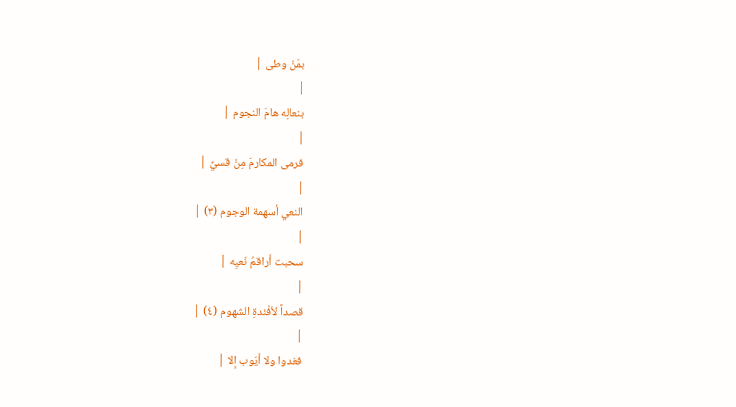بمَنْ وطى |
|
بنعالِه هامَ النجوم |
|
فرمى المكارمَ مِنْ قسيِّ |
|
النعي أسهمة الوجوم (٣) |
|
سحبت أراقمُ نَعيِه |
|
قصداً لأفْئدةِ الشهوم (٤) |
|
فغدوا ولا أيّوب إلا |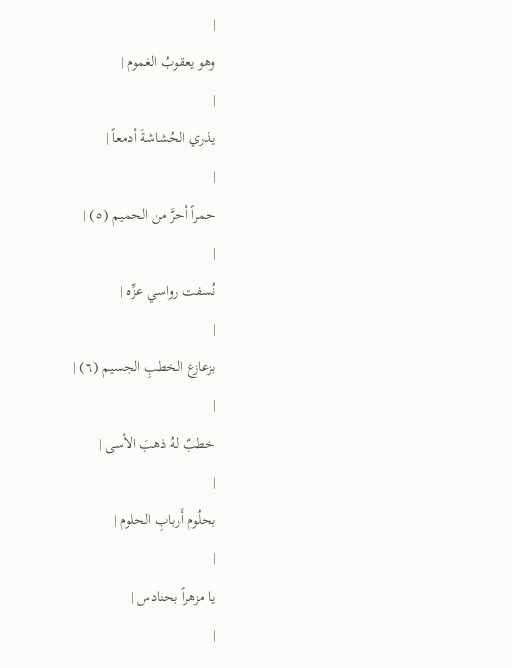|
وهو يعقوبُ الغموم |
|
يذري الحُشاشةَ أدمعاً |
|
حمراً أحرَّ من الحميم (٥) |
|
نُسفت رواسي عزِّه |
|
بزعازع الخطبِ الجسيم (٦) |
|
خطبٌ لهُ ذهبَ الأسى |
|
بحلُوم أَربابِ الحلوم |
|
يا مزهراً بحنادس |
|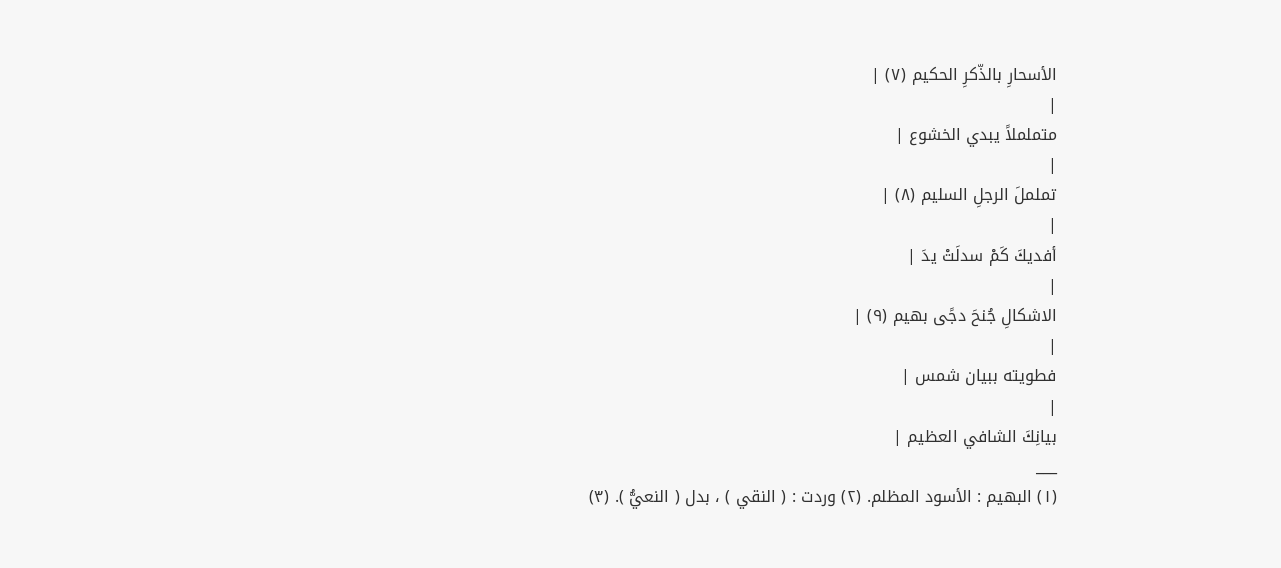الأسحارِ بالذّكرِ الحكيم (٧) |
|
متململاً يبدي الخشوع |
|
تململَ الرجلِ السليم (٨) |
|
أفديكَ كَمْ سدلَتْ يدَ |
|
الاشكالِ جُنحَ دجًى بهيم (٩) |
|
فطويته ببيان شمس |
|
بيانِكَ الشافي العظيم |
___
(١) البهيم : الأسود المظلم. (٢) وردت : ( النقي ) ، بدل ( النعيُّ ). (٣)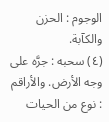الوجوم : الحزن والكآبة.
(٤) سحبه : جرَّه على وجه الأرض. والأراقم : نوع من الحيات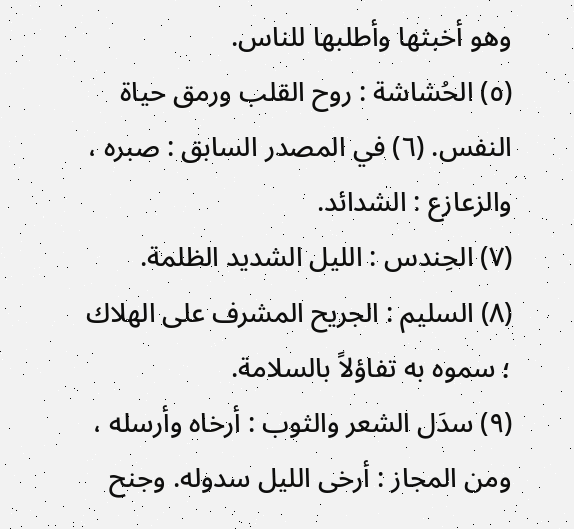وهو أخبثها وأطلبها للناس.
(٥) الحُشاشة : روح القلب ورمق حياة النفس. (٦) في المصدر السابق : صبره ، والزعازع : الشدائد.
(٧) الحِندس : الليل الشديد الظلمة.
(٨) السليم : الجريح المشرف على الهلاك ؛ سموه به تفاؤلاً بالسلامة.
(٩) سدَل الشعر والثوب : أرخاه وأرسله ، ومن المجاز : أرخى الليل سدوله. وجنح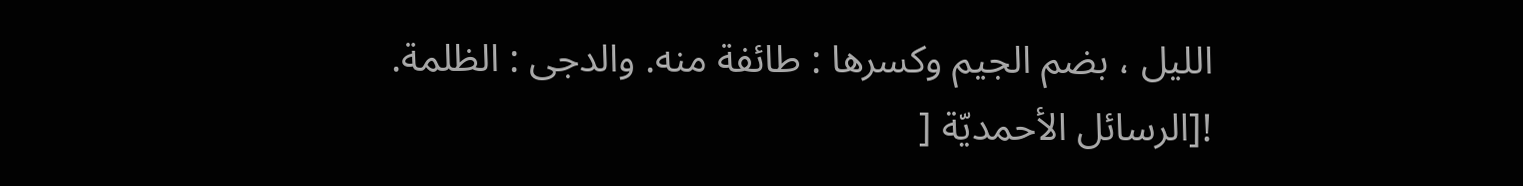الليل ، بضم الجيم وكسرها : طائفة منه. والدجى : الظلمة.
![الرسائل الأحمديّة [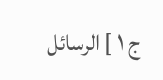ج ١ ] الرسائل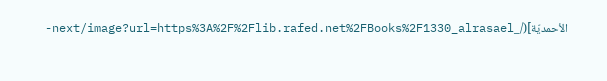الأحمديّة](/_next/image?url=https%3A%2F%2Flib.rafed.net%2FBooks%2F1330_alrasael-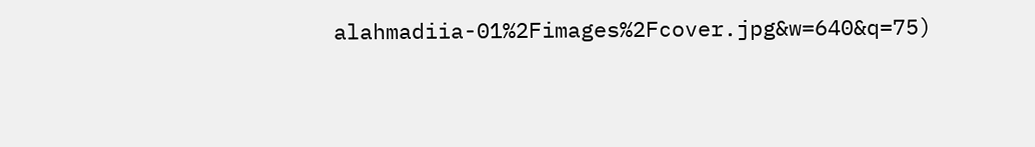alahmadiia-01%2Fimages%2Fcover.jpg&w=640&q=75)